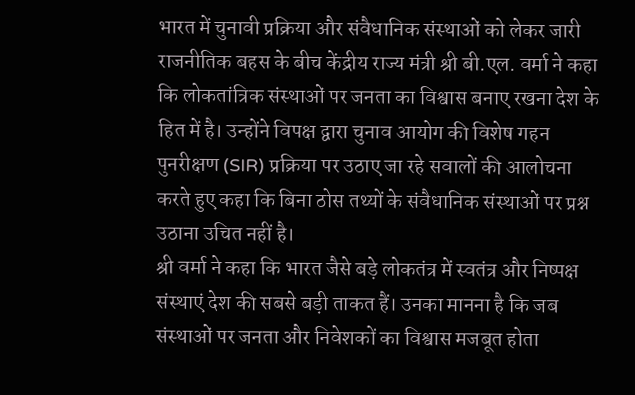भारत में चुनावी प्रक्रिया और संवैधानिक संस्थाओं को लेकर जारी राजनीतिक बहस के बीच केंद्रीय राज्य मंत्री श्री बी.एल. वर्मा ने कहा कि लोकतांत्रिक संस्थाओं पर जनता का विश्वास बनाए रखना देश के हित में है। उन्होंने विपक्ष द्वारा चुनाव आयोग की विशेष गहन पुनरीक्षण (SIR) प्रक्रिया पर उठाए जा रहे सवालों की आलोचना करते हुए कहा कि बिना ठोस तथ्यों के संवैधानिक संस्थाओं पर प्रश्न उठाना उचित नहीं है।
श्री वर्मा ने कहा कि भारत जैसे बड़े लोकतंत्र में स्वतंत्र और निष्पक्ष संस्थाएं देश की सबसे बड़ी ताकत हैं। उनका मानना है कि जब संस्थाओं पर जनता और निवेशकों का विश्वास मजबूत होता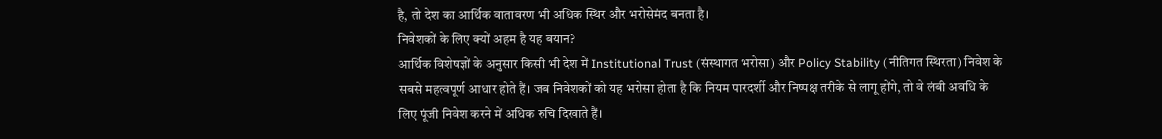है, तो देश का आर्थिक वातावरण भी अधिक स्थिर और भरोसेमंद बनता है।
निवेशकों के लिए क्यों अहम है यह बयान?
आर्थिक विशेषज्ञों के अनुसार किसी भी देश में Institutional Trust (संस्थागत भरोसा) और Policy Stability (नीतिगत स्थिरता) निवेश के सबसे महत्वपूर्ण आधार होते हैं। जब निवेशकों को यह भरोसा होता है कि नियम पारदर्शी और निष्पक्ष तरीके से लागू होंगे, तो वे लंबी अवधि के लिए पूंजी निवेश करने में अधिक रुचि दिखाते हैं।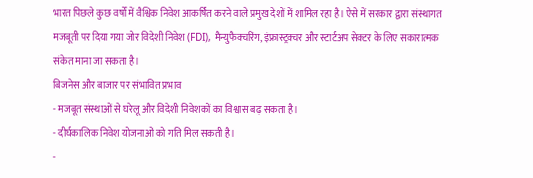भारत पिछले कुछ वर्षों में वैश्विक निवेश आकर्षित करने वाले प्रमुख देशों में शामिल रहा है। ऐसे में सरकार द्वारा संस्थागत मजबूती पर दिया गया जोर विदेशी निवेश (FDI), मैन्युफैक्चरिंग, इंफ्रास्ट्रक्चर और स्टार्टअप सेक्टर के लिए सकारात्मक संकेत माना जा सकता है।
बिजनेस और बाजार पर संभावित प्रभाव
- मजबूत संस्थाओं से घरेलू और विदेशी निवेशकों का विश्वास बढ़ सकता है।
- दीर्घकालिक निवेश योजनाओं को गति मिल सकती है।
-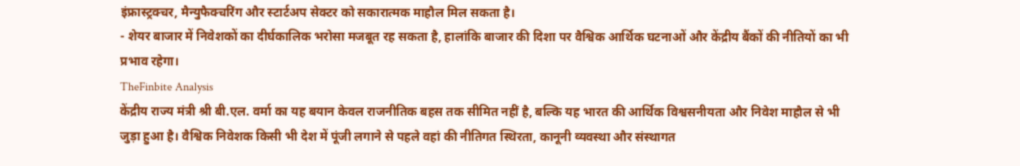इंफ्रास्ट्रक्चर, मैन्युफैक्चरिंग और स्टार्टअप सेक्टर को सकारात्मक माहौल मिल सकता है।
- शेयर बाजार में निवेशकों का दीर्घकालिक भरोसा मजबूत रह सकता है, हालांकि बाजार की दिशा पर वैश्विक आर्थिक घटनाओं और केंद्रीय बैंकों की नीतियों का भी प्रभाव रहेगा।
TheFinbite Analysis
केंद्रीय राज्य मंत्री श्री बी.एल. वर्मा का यह बयान केवल राजनीतिक बहस तक सीमित नहीं है, बल्कि यह भारत की आर्थिक विश्वसनीयता और निवेश माहौल से भी जुड़ा हुआ है। वैश्विक निवेशक किसी भी देश में पूंजी लगाने से पहले वहां की नीतिगत स्थिरता, कानूनी व्यवस्था और संस्थागत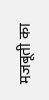मजबूती का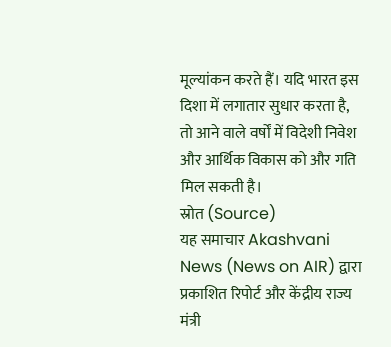मूल्यांकन करते हैं। यदि भारत इस दिशा में लगातार सुधार करता है, तो आने वाले वर्षों में विदेशी निवेश और आर्थिक विकास को और गति मिल सकती है।
स्रोत (Source)
यह समाचार Akashvani News (News on AIR) द्वारा प्रकाशित रिपोर्ट और केंद्रीय राज्य मंत्री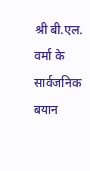श्री बी.एल. वर्मा के सार्वजनिक बयान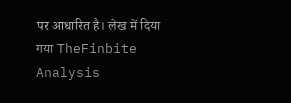पर आधारित है। लेख में दिया गया TheFinbite Analysis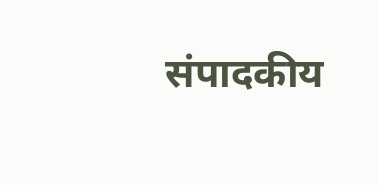संपादकीय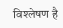विश्लेषण है